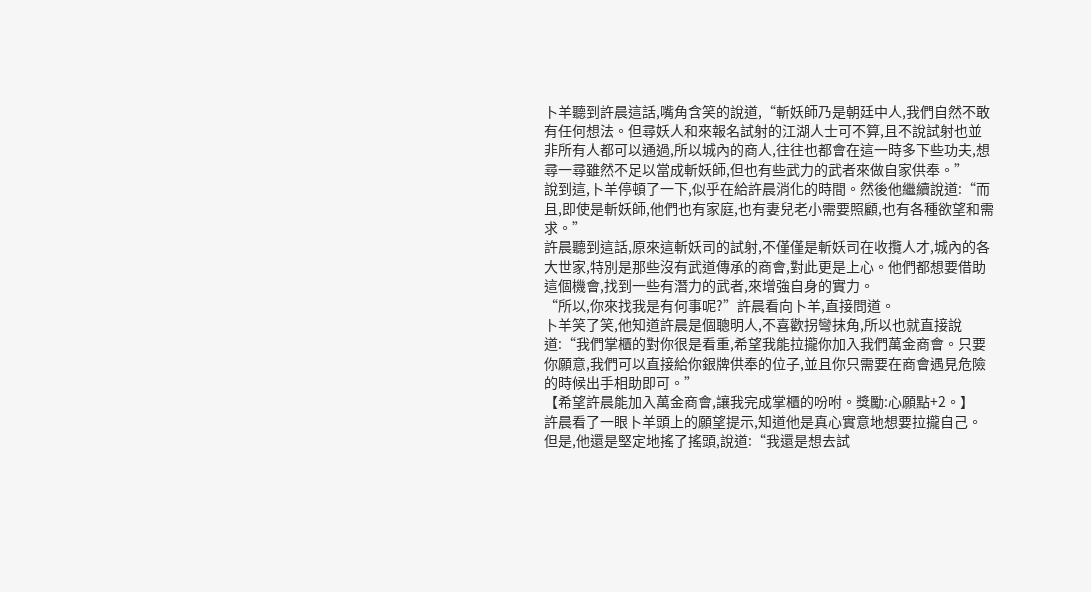卜羊聽到許晨這話,嘴角含笑的說道,“斬妖師乃是朝廷中人,我們自然不敢有任何想法。但尋妖人和來報名試射的江湖人士可不算,且不說試射也並非所有人都可以通過,所以城內的商人,往往也都會在這一時多下些功夫,想尋一尋雖然不足以當成斬妖師,但也有些武力的武者來做自家供奉。”
說到這,卜羊停頓了一下,似乎在給許晨消化的時間。然後他繼續說道:“而且,即使是斬妖師,他們也有家庭,也有妻兒老小需要照顧,也有各種欲望和需求。”
許晨聽到這話,原來這斬妖司的試射,不僅僅是斬妖司在收攬人才,城內的各大世家,特別是那些沒有武道傳承的商會,對此更是上心。他們都想要借助這個機會,找到一些有潛力的武者,來增強自身的實力。
“所以,你來找我是有何事呢?”許晨看向卜羊,直接問道。
卜羊笑了笑,他知道許晨是個聰明人,不喜歡拐彎抹角,所以也就直接說道:“我們掌櫃的對你很是看重,希望我能拉攏你加入我們萬金商會。只要你願意,我們可以直接給你銀牌供奉的位子,並且你只需要在商會遇見危險的時候出手相助即可。”
【希望許晨能加入萬金商會,讓我完成掌櫃的吩咐。獎勵:心願點+2。】
許晨看了一眼卜羊頭上的願望提示,知道他是真心實意地想要拉攏自己。但是,他還是堅定地搖了搖頭,說道:“我還是想去試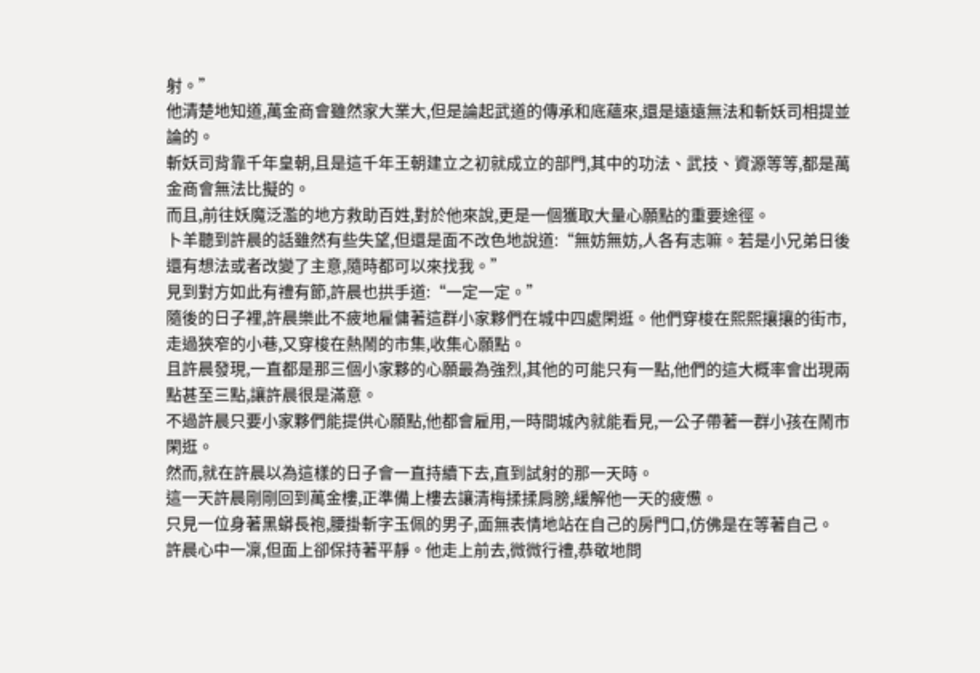射。”
他清楚地知道,萬金商會雖然家大業大,但是論起武道的傳承和底蘊來,還是遠遠無法和斬妖司相提並論的。
斬妖司背靠千年皇朝,且是這千年王朝建立之初就成立的部門,其中的功法、武技、資源等等,都是萬金商會無法比擬的。
而且,前往妖魔泛濫的地方救助百姓,對於他來說,更是一個獲取大量心願點的重要途徑。
卜羊聽到許晨的話雖然有些失望,但還是面不改色地說道:“無妨無妨,人各有志嘛。若是小兄弟日後還有想法或者改變了主意,隨時都可以來找我。”
見到對方如此有禮有節,許晨也拱手道:“一定一定。”
隨後的日子裡,許晨樂此不疲地雇傭著這群小家夥們在城中四處閑逛。他們穿梭在熙熙攘攘的街市,走過狹窄的小巷,又穿梭在熱鬧的市集,收集心願點。
且許晨發現,一直都是那三個小家夥的心願最為強烈,其他的可能只有一點,他們的這大概率會出現兩點甚至三點,讓許晨很是滿意。
不過許晨只要小家夥們能提供心願點,他都會雇用,一時間城內就能看見,一公子帶著一群小孩在鬧市閑逛。
然而,就在許晨以為這樣的日子會一直持續下去,直到試射的那一天時。
這一天許晨剛剛回到萬金樓,正準備上樓去讓清梅揉揉肩膀,緩解他一天的疲憊。
只見一位身著黑蟒長袍,腰掛斬字玉佩的男子,面無表情地站在自己的房門口,仿佛是在等著自己。
許晨心中一凜,但面上卻保持著平靜。他走上前去,微微行禮,恭敬地問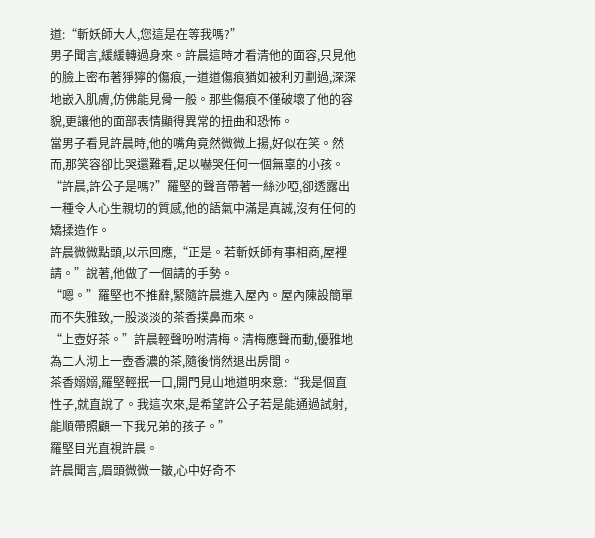道:“斬妖師大人,您這是在等我嗎?”
男子聞言,緩緩轉過身來。許晨這時才看清他的面容,只見他的臉上密布著猙獰的傷痕,一道道傷痕猶如被利刃劃過,深深地嵌入肌膚,仿佛能見骨一般。那些傷痕不僅破壞了他的容貌,更讓他的面部表情顯得異常的扭曲和恐怖。
當男子看見許晨時,他的嘴角竟然微微上揚,好似在笑。然而,那笑容卻比哭還難看,足以嚇哭任何一個無辜的小孩。
“許晨,許公子是嗎?”羅堅的聲音帶著一絲沙啞,卻透露出一種令人心生親切的質感,他的語氣中滿是真誠,沒有任何的矯揉造作。
許晨微微點頭,以示回應,“正是。若斬妖師有事相商,屋裡請。”說著,他做了一個請的手勢。
“嗯。”羅堅也不推辭,緊隨許晨進入屋內。屋內陳設簡單而不失雅致,一股淡淡的茶香撲鼻而來。
“上壺好茶。”許晨輕聲吩咐清梅。清梅應聲而動,優雅地為二人沏上一壺香濃的茶,隨後悄然退出房間。
茶香嫋嫋,羅堅輕抿一口,開門見山地道明來意:“我是個直性子,就直說了。我這次來,是希望許公子若是能通過試射, 能順帶照顧一下我兄弟的孩子。”
羅堅目光直視許晨。
許晨聞言,眉頭微微一皺,心中好奇不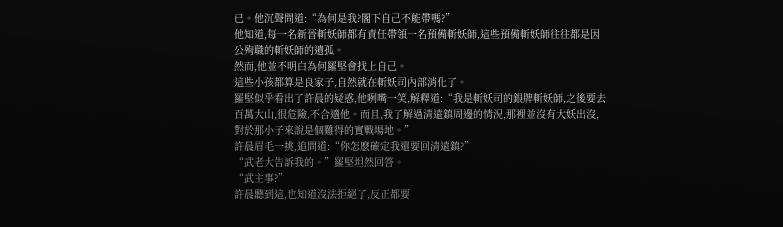已。他沉聲問道:“為何是我?閣下自己不能帶嗎?”
他知道,每一名新晉斬妖師都有責任帶領一名預備斬妖師,這些預備斬妖師往往都是因公殉職的斬妖師的遺孤。
然而,他並不明白為何羅堅會找上自己。
這些小孩都算是良家子,自然就在斬妖司內部消化了。
羅堅似乎看出了許晨的疑惑,他咧嘴一笑,解釋道:“我是斬妖司的銀牌斬妖師,之後要去百萬大山,很危險,不合適他。而且,我了解過清遠鎮周邊的情況,那裡並沒有大妖出沒,對於那小子來說是個難得的實戰場地。”
許晨眉毛一挑,追問道:“你怎麽確定我還要回清遠鎮?”
“武老大告訴我的。”羅堅坦然回答。
“武主事?”
許晨聽到這,也知道沒法拒絕了,反正都要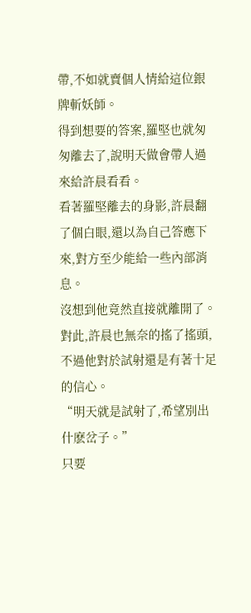帶,不如就賣個人情給這位銀牌斬妖師。
得到想要的答案,羅堅也就匆匆離去了,說明天做會帶人過來給許晨看看。
看著羅堅離去的身影,許晨翻了個白眼,還以為自己答應下來,對方至少能給一些內部消息。
沒想到他竟然直接就離開了。
對此,許晨也無奈的搖了搖頭,不過他對於試射還是有著十足的信心。
“明天就是試射了,希望別出什麽岔子。”
只要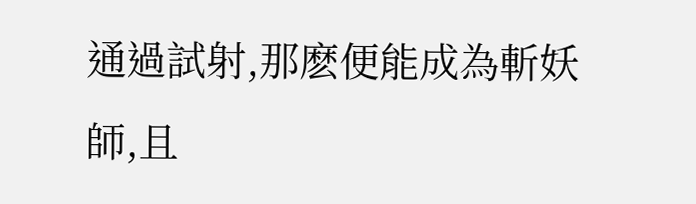通過試射,那麽便能成為斬妖師,且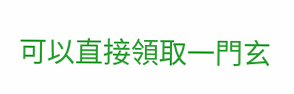可以直接領取一門玄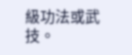級功法或武技。